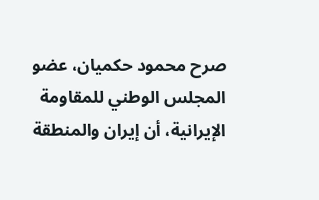صرح محمود حكميان، عضو المجلس الوطني للمقاومة الإيرانية، أن إيران والمنطقة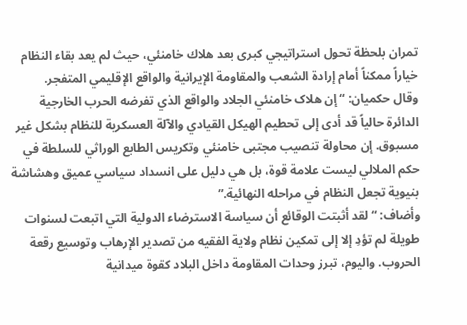تمران بلحظة تحول استراتيجي كبرى بعد هلاك خامنئي، حيث لم يعد بقاء النظام خياراً ممكناً أمام إرادة الشعب والمقاومة الإيرانية والواقع الإقليمي المتفجر.
وقال حكميان: “إن هلاک خامنئي الجلاد والواقع الذي تفرضه الحرب الخارجية الدائرة حالياً قد أدى إلى تحطيم الهيكل القيادي والآلة العسكرية للنظام بشكل غير مسبوق. إن محاولة تنصيب مجتبى خامنئي وتكريس الطابع الوراثي للسلطة في حكم الملالي ليست علامة قوة، بل هي دليل على انسداد سياسي عميق وهشاشة بنيوية تجعل النظام في مراحله النهائية.”
وأضاف: “لقد أثبتت الوقائع أن سياسة الاسترضاء الدولية التي اتبعت لسنوات طويلة لم تؤدِ إلا إلى تمكين نظام ولاية الفقيه من تصدير الإرهاب وتوسيع رقعة الحروب. واليوم، تبرز وحدات المقاومة داخل البلاد كقوة ميدانية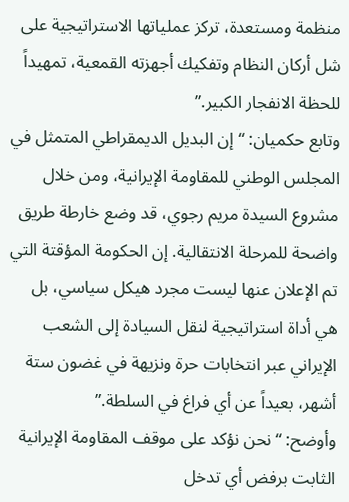منظمة ومستعدة، تركز عملياتها الاستراتيجية على شل أركان النظام وتفكيك أجهزته القمعية، تمهيداً للحظة الانفجار الكبير.”
وتابع حكميان: “إن البديل الديمقراطي المتمثل في المجلس الوطني للمقاومة الإيرانية، ومن خلال مشروع السيدة مريم رجوي، قد وضع خارطة طريق واضحة للمرحلة الانتقالية. إن الحكومة المؤقتة التي تم الإعلان عنها ليست مجرد هيكل سياسي، بل هي أداة استراتيجية لنقل السيادة إلى الشعب الإيراني عبر انتخابات حرة ونزيهة في غضون ستة أشهر، بعيداً عن أي فراغ في السلطة.”
وأوضح: “نحن نؤكد على موقف المقاومة الإيرانية الثابت برفض أي تدخل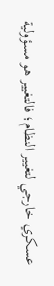عسكري خارجي لتغيير النظام؛ فالتغيير هو مسؤولية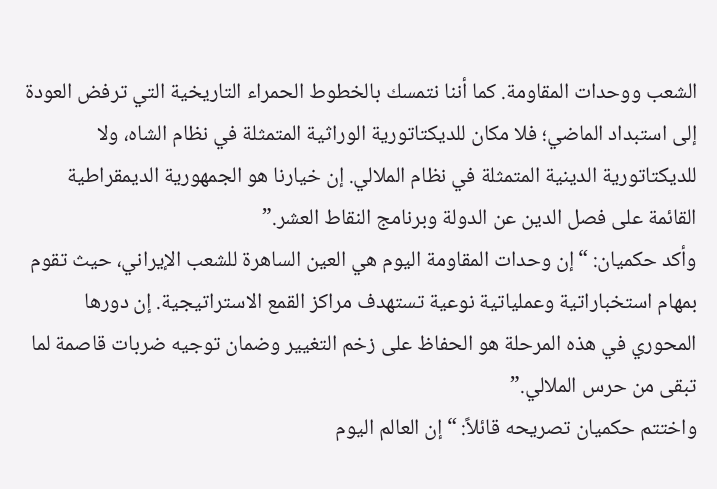الشعب ووحدات المقاومة. كما أننا نتمسك بالخطوط الحمراء التاريخية التي ترفض العودة إلى استبداد الماضي؛ فلا مكان للديكتاتورية الوراثية المتمثلة في نظام الشاه، ولا للديكتاتورية الدينية المتمثلة في نظام الملالي. إن خيارنا هو الجمهورية الديمقراطية القائمة على فصل الدين عن الدولة وبرنامج النقاط العشر.”
وأكد حكميان: “إن وحدات المقاومة اليوم هي العين الساهرة للشعب الإيراني، حيث تقوم بمهام استخباراتية وعملياتية نوعية تستهدف مراكز القمع الاستراتيجية. إن دورها المحوري في هذه المرحلة هو الحفاظ على زخم التغيير وضمان توجيه ضربات قاصمة لما تبقى من حرس الملالي.”
واختتم حكميان تصريحه قائلاً: “إن العالم اليوم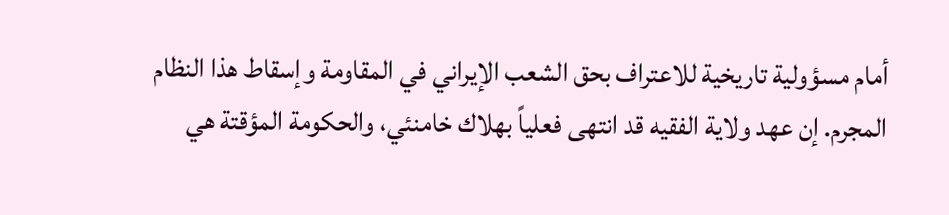أمام مسؤولية تاريخية للاعتراف بحق الشعب الإيراني في المقاومة وإسقاط هذا النظام المجرم. إن عهد ولاية الفقيه قد انتهى فعلياً بهلاك خامنئي، والحكومة المؤقتة هي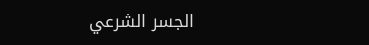الجسر الشرعي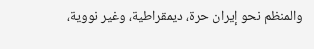والمنظم نحو إيران حرة، ديمقراطية، وغير نووية،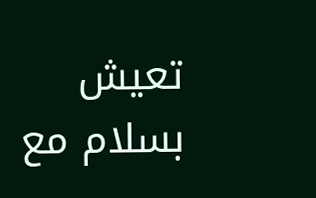تعيش بسلام مع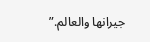جيرانها والعالم.”